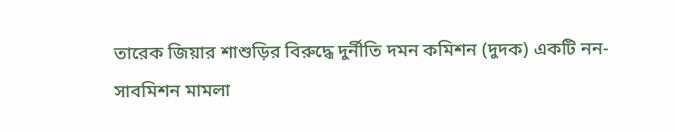তারেক জিয়ার শাশুড়ির বিরুদ্ধে দুর্নীতি দমন কমিশন (দুদক) একটি নন-সাবমিশন মামলা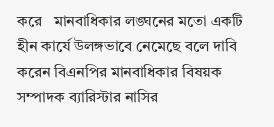করে   মানবাধিকার লঙ্ঘনের মতো একটি হীন কার্যে উলঙ্গভাবে নেমেছে বলে দাবি করেন বিএনপির মানবাধিকার বিষয়ক সম্পাদক ব্যারিস্টার নাসির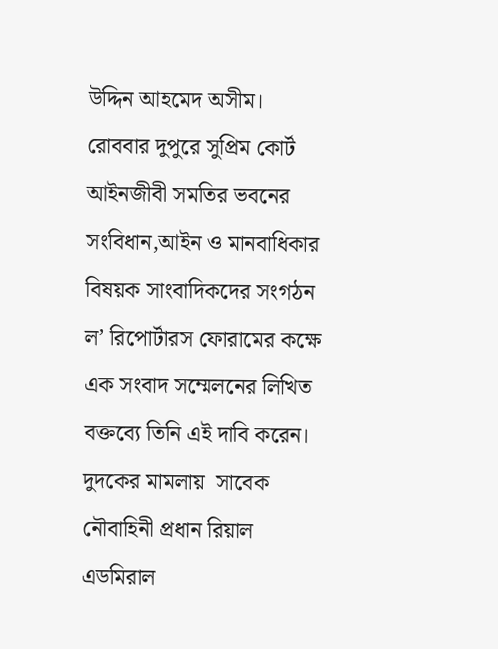উদ্দিন আহমেদ অসীম।
রোববার দুপুরে সুপ্রিম কোর্ট আইনজীবী সমতির ভবনের সংবিধান,আইন ও মানবাধিকার বিষয়ক সাংবাদিকদের সংগঠন ল’ রিপোর্টারস ফোরামের কক্ষে  এক সংবাদ সম্মেলনের লিখিত বক্তব্যে তিনি এই দাবি করেন।
দুদকের মামলায়  সাবেক নৌবাহিনী প্রধান রিয়াল এডমিরাল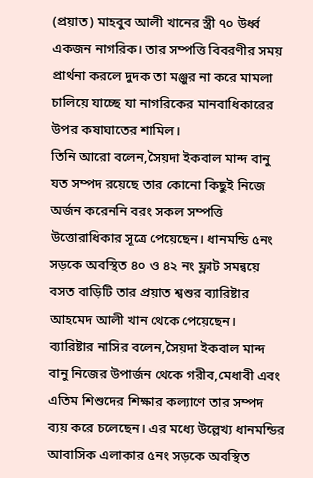(প্রয়াত) মাহবুব আলী খানের স্ত্রী ৭০ উর্ধ্ব একজন নাগরিক। তার সম্পত্তি বিবরণীর সময় প্রার্থনা করলে দুদক তা মঞ্জুর না করে মামলা চালিয়ে যাচ্ছে যা নাগরিকের মানবাধিকারের উপর কষাঘাতের শামিল।
তিনি আরো বলেন,সৈয়দা ইকবাল মান্দ বানু যত সম্পদ রয়েছে তার কোনো কিছুই নিজে অর্জন করেননি বরং সকল সম্পত্তি উত্তোরাধিকার সূত্রে পেয়েছেন। ধানমন্ডি ৫নং সড়কে অবস্থিত ৪০ ও ৪২ নং ফ্লাট সমন্বয়ে বসত বাড়িটি তার প্রয়াত শ্বশুর ব্যারিষ্টার আহমেদ আলী খান থেকে পেয়েছেন।
ব্যারিষ্টার নাসির বলেন,সৈয়দা ইকবাল মান্দ বানু নিজের উপার্জন থেকে গরীব,মেধাবী এবং এতিম শিশুদের শিক্ষার কল্যাণে তার সম্পদ ব্যয় করে চলেছেন। এর মধ্যে উল্লেখ্য ধানমন্ডির আবাসিক এলাকার ৫নং সড়কে অবস্থিত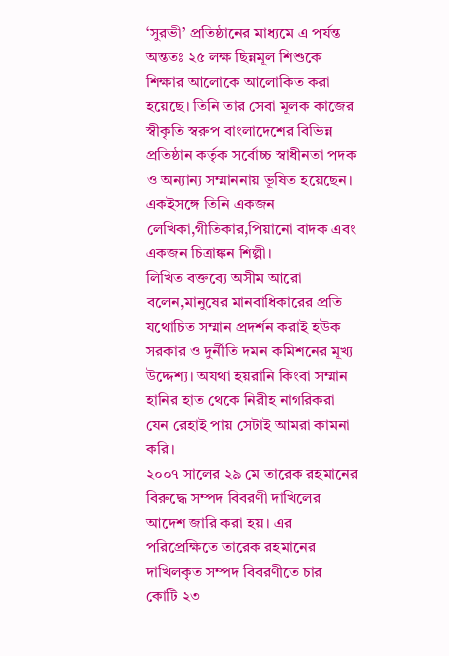‘সুরভী’ প্রতিষ্ঠানের মাধ্যমে এ পর্যন্ত অন্ততঃ ২৫ লক্ষ ছিন্নমূল শিশুকে শিক্ষার আলোকে আলোকিত করা হয়েছে। তিনি তার সেবা মূলক কাজের স্বীকৃতি স্বরুপ বাংলাদেশের বিভিন্ন প্রতিষ্ঠান কর্তৃক সর্বোচ্চ স্বাধীনতা পদক ও অন্যান্য সম্মাননায় ভূষিত হয়েছেন। একইসঙ্গে তিনি একজন লেখিকা,গীতিকার,পিয়ানো বাদক এবং একজন চিত্রাঙ্কন শিল্পী।
লিখিত বক্তব্যে অসীম আরো বলেন,মানুষের মানবাধিকারের প্রতি যথোচিত সম্মান প্রদর্শন করাই হউক সরকার ও দুর্নীতি দমন কমিশনের মূখ্য উদ্দেশ্য। অযথা হয়রানি কিংবা সম্মান হানির হাত থেকে নিরীহ নাগরিকরা যেন রেহাই পায় সেটাই আমরা কামনা করি।
২০০৭ সালের ২৯ মে তারেক রহমানের বিরুদ্ধে সম্পদ বিবরণী দাখিলের আদেশ জারি করা হয়। এর পরিপ্রেক্ষিতে তারেক রহমানের দাখিলকৃত সম্পদ বিবরণীতে চার কোটি ২৩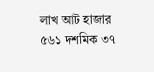লাখ আট হাজার ৫৬১ দশমিক ৩৭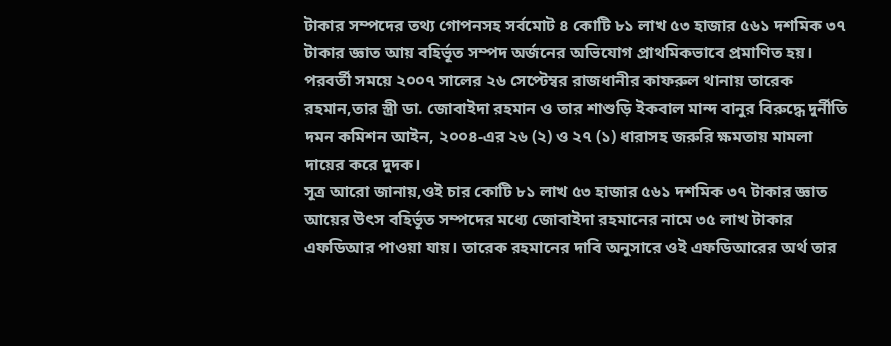টাকার সম্পদের তথ্য গোপনসহ সর্বমোট ৪ কোটি ৮১ লাখ ৫৩ হাজার ৫৬১ দশমিক ৩৭ টাকার জ্ঞাত আয় বহির্ভূত সম্পদ অর্জনের অভিযোগ প্রাথমিকভাবে প্রমাণিত হয়।
পরবর্তী সময়ে ২০০৭ সালের ২৬ সেপ্টেম্বর রাজধানীর কাফরুল থানায় তারেক রহমান,তার স্ত্রী ডা. জোবাইদা রহমান ও তার শাশুড়ি ইকবাল মান্দ বানুর বিরুদ্ধে দুর্নীতি দমন কমিশন আইন, ২০০৪-এর ২৬ (২) ও ২৭ (১) ধারাসহ জরুরি ক্ষমতায় মামলা দায়ের করে দুদক।
সূত্র আরো জানায়,ওই চার কোটি ৮১ লাখ ৫৩ হাজার ৫৬১ দশমিক ৩৭ টাকার জ্ঞাত আয়ের উৎস বহির্ভূত সম্পদের মধ্যে জোবাইদা রহমানের নামে ৩৫ লাখ টাকার এফডিআর পাওয়া যায়। তারেক রহমানের দাবি অনুসারে ওই এফডিআরের অর্থ তার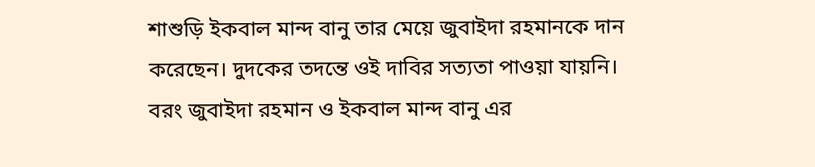শাশুড়ি ইকবাল মান্দ বানু তার মেয়ে জুবাইদা রহমানকে দান করেছেন। দুদকের তদন্তে ওই দাবির সত্যতা পাওয়া যায়নি।
বরং জুবাইদা রহমান ও ইকবাল মান্দ বানু এর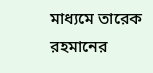মাধ্যমে তারেক রহমানের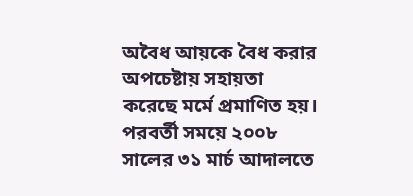অবৈধ আয়কে বৈধ করার অপচেষ্টায় সহায়তা করেছে মর্মে প্রমাণিত হয়। পরবর্তী সময়ে ২০০৮ সালের ৩১ মার্চ আদালতে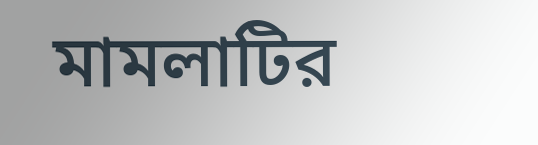মামলাটির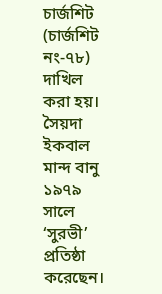চার্জশিট (চার্জশিট নং-৭৮) দাখিল করা হয়।
সৈয়দা ইকবাল মান্দ বানু ১৯৭৯ সালে ‘সুরভী’ প্রতিষ্ঠা করেছেন।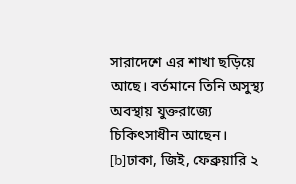সারাদেশে এর শাখা ছড়িয়ে আছে। বর্তমানে তিনি অসুস্থ্য অবস্থায় যুক্তরাজ্যে চিকিৎসাধীন আছেন।
[b]ঢাকা, জিই, ফেব্রুয়ারি ২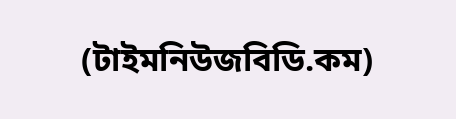(টাইমনিউজবিডি.কম)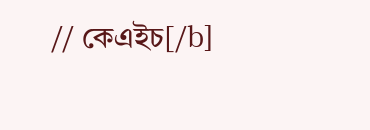// কেএইচ[/b]